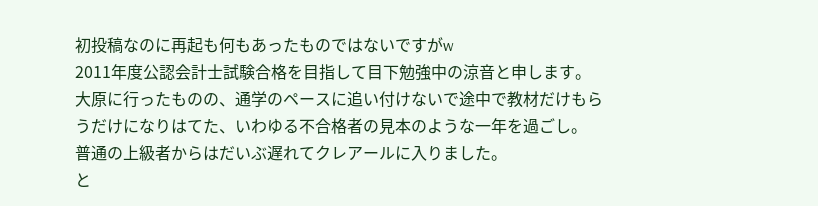初投稿なのに再起も何もあったものではないですがw
2011年度公認会計士試験合格を目指して目下勉強中の涼音と申します。
大原に行ったものの、通学のペースに追い付けないで途中で教材だけもらうだけになりはてた、いわゆる不合格者の見本のような一年を過ごし。
普通の上級者からはだいぶ遅れてクレアールに入りました。
と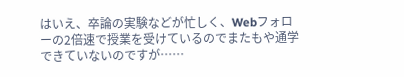はいえ、卒論の実験などが忙しく、Webフォローの2倍速で授業を受けているのでまたもや通学できていないのですが……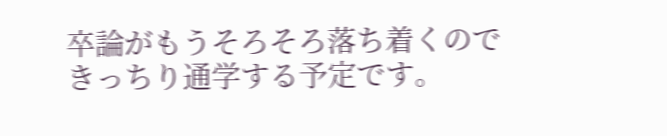卒論がもうそろそろ落ち着くのできっちり通学する予定です。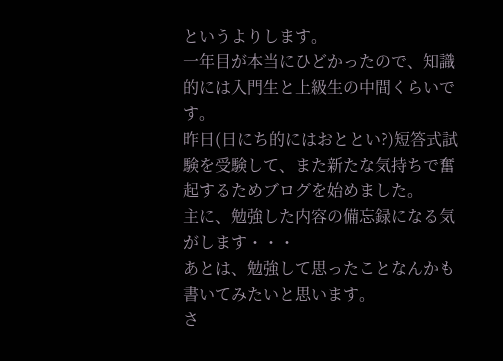というよりします。
一年目が本当にひどかったので、知識的には入門生と上級生の中間くらいです。
昨日(日にち的にはおととい?)短答式試験を受験して、また新たな気持ちで奮起するためブログを始めました。
主に、勉強した内容の備忘録になる気がします・・・
あとは、勉強して思ったことなんかも書いてみたいと思います。
さ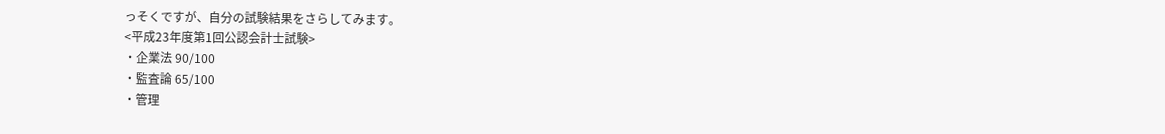っそくですが、自分の試験結果をさらしてみます。
<平成23年度第1回公認会計士試験>
・企業法 90/100
・監査論 65/100
・管理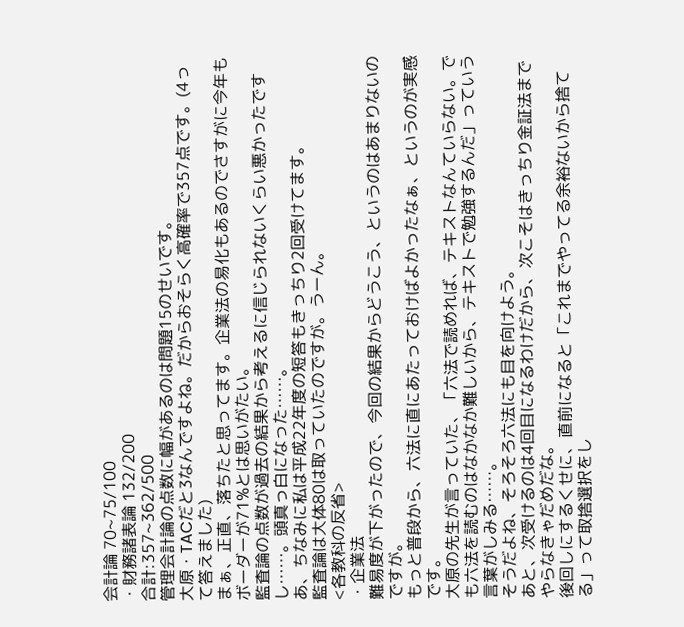会計論 70~75/100
・財務諸表論 132/200
合計:357~362/500
管理会計論の点数に幅があるのは問題15のせいです。
大原・TACだと3なんですよね。だからおそらく高確率で357点です。(4って答えました)
まぁ、正直、落ちたと思ってます。企業法の易化もあるのでさすがに今年もボーダーが71%とは思いがたい。
監査論の点数が過去の結果から考えるに信じられないくらい悪かったですし……。頭真っ白になった……。
あ、ちなみに私は平成22年度の短答もきっちり2回受けてます。
監査論は大体80は取っていたのですが。うーん。
<各教科の反省>
・企業法
難易度が下がったので、今回の結果からどうこう、というのはあまりないのですが。
もっと普段から、六法に直にあたっておけばよかったなぁ、というのが実感です。
大原の先生が言っていた、「六法で読めれば、テキストなんていらない。でも六法を読むのはなかなか難しいから、テキストで勉強するんだ」っていう言葉がしみる……。
そうだよね、そろそろ六法にも目を向けよう。
あと、次受けるのは4回目になるわけだから、次こそはきっちり金証法までやらなきゃだめだな。
後回しにするくせに、直前になると「これまでやってる余裕ないから捨てる」って取捨選択をし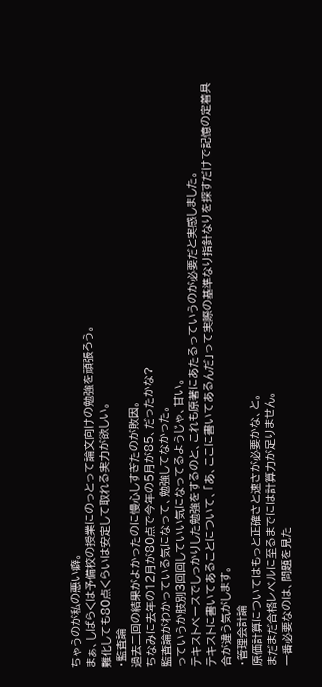ちゃうのが私の悪い癖。
まぁ、しばらくは予備校の授業にのっとって論文向けの勉強を頑張ろう。
難化しても80点くらいは安定して取れる実力が欲しい。
・監査論
過去二回の結果がよかったのに慢心しすぎたのが敗因。
ちなみに去年の12月が80点で今年の5月が85、だったかな?
監査論がわかっている気になって、勉強してなかった。
っていうか肢別3回回していい気になってるようじゃ、甘い。
テキストベースでしっかりした勉強をするのと、これも原著にあたるっていうのが必要だと実感しました。
テキストに書いてあることについて、「あ、ここに書いてあるんだ」って実際の基準なり指針なりを探すだけで記憶の定着具合が違う気がします。
・管理会計論
原価計算についてはもっと正確さと速さが必要かな、と。
まだまだ合格レベルに至るまでには計算力が足りません。
一番必要なのは、問題を見た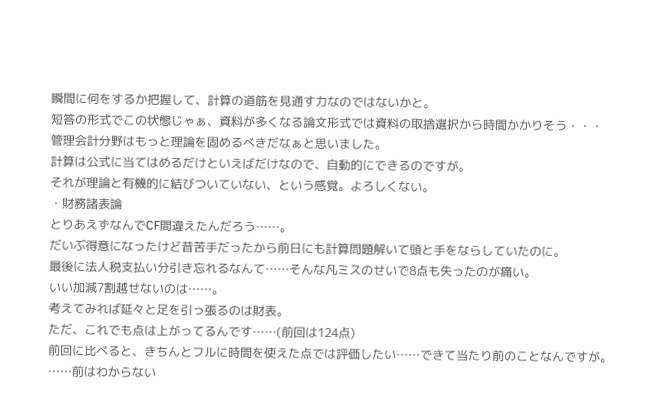瞬間に何をするか把握して、計算の道筋を見通す力なのではないかと。
短答の形式でこの状態じゃぁ、資料が多くなる論文形式では資料の取捨選択から時間かかりそう・・・
管理会計分野はもっと理論を固めるべきだなぁと思いました。
計算は公式に当てはめるだけといえばだけなので、自動的にできるのですが。
それが理論と有機的に結びついていない、という感覚。よろしくない。
・財務諸表論
とりあえずなんでCF間違えたんだろう……。
だいぶ得意になったけど昔苦手だったから前日にも計算問題解いて頭と手をならしていたのに。
最後に法人税支払い分引き忘れるなんて……そんな凡ミスのせいで8点も失ったのが痛い。
いい加減7割越せないのは……。
考えてみれば延々と足を引っ張るのは財表。
ただ、これでも点は上がってるんです……(前回は124点)
前回に比べると、きちんとフルに時間を使えた点では評価したい……できて当たり前のことなんですが。
……前はわからない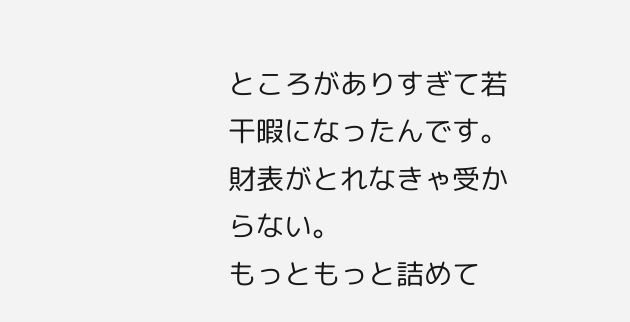ところがありすぎて若干暇になったんです。
財表がとれなきゃ受からない。
もっともっと詰めて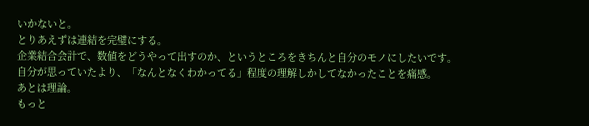いかないと。
とりあえずは連結を完璧にする。
企業結合会計で、数値をどうやって出すのか、というところをきちんと自分のモノにしたいです。
自分が思っていたより、「なんとなくわかってる」程度の理解しかしてなかったことを痛感。
あとは理論。
もっと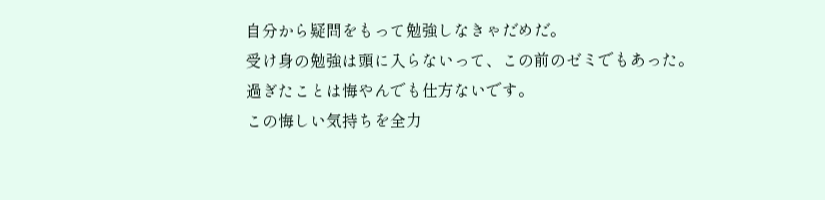自分から疑問をもって勉強しなきゃだめだ。
受け身の勉強は頭に入らないって、この前のゼミでもあった。
過ぎたことは悔やんでも仕方ないです。
この悔しい気持ちを全力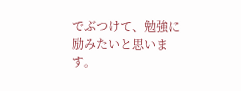でぶつけて、勉強に励みたいと思います。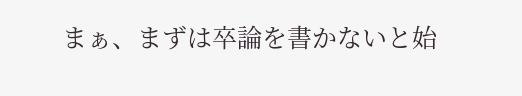まぁ、まずは卒論を書かないと始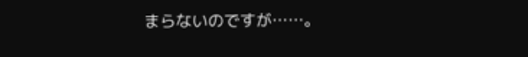まらないのですが……。